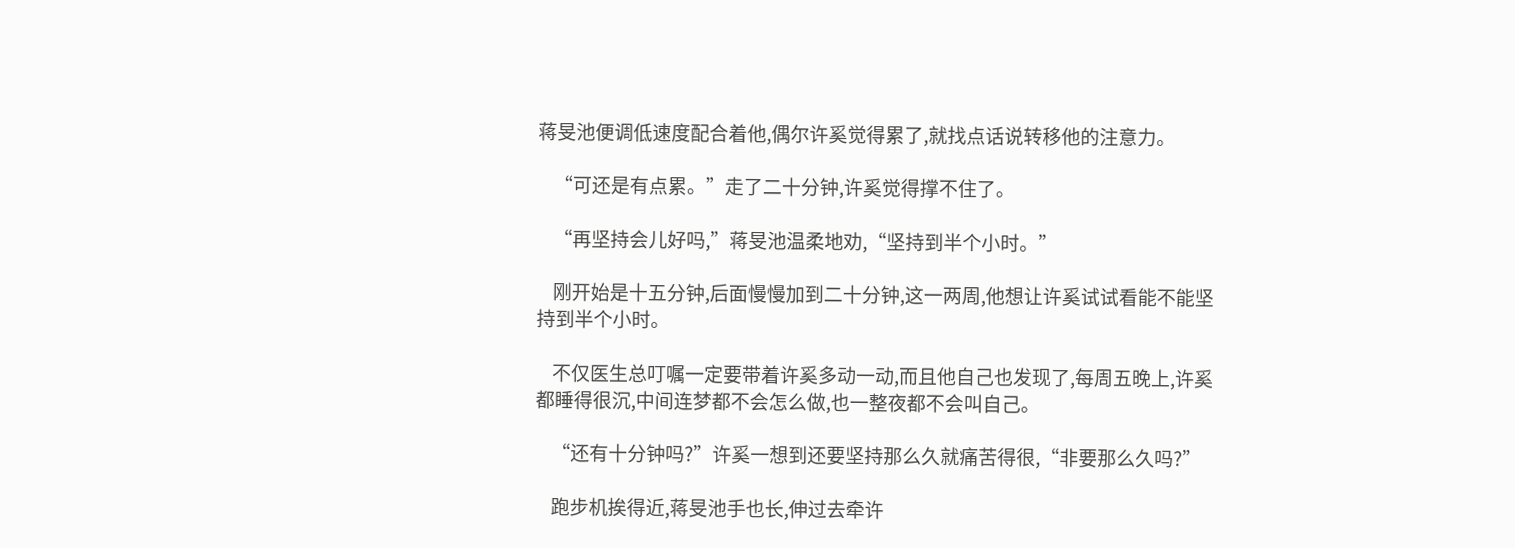蒋旻池便调低速度配合着他,偶尔许奚觉得累了,就找点话说转移他的注意力。

    “可还是有点累。”走了二十分钟,许奚觉得撑不住了。

    “再坚持会儿好吗,”蒋旻池温柔地劝,“坚持到半个小时。”

    刚开始是十五分钟,后面慢慢加到二十分钟,这一两周,他想让许奚试试看能不能坚持到半个小时。

    不仅医生总叮嘱一定要带着许奚多动一动,而且他自己也发现了,每周五晚上,许奚都睡得很沉,中间连梦都不会怎么做,也一整夜都不会叫自己。

    “还有十分钟吗?”许奚一想到还要坚持那么久就痛苦得很,“非要那么久吗?”

    跑步机挨得近,蒋旻池手也长,伸过去牵许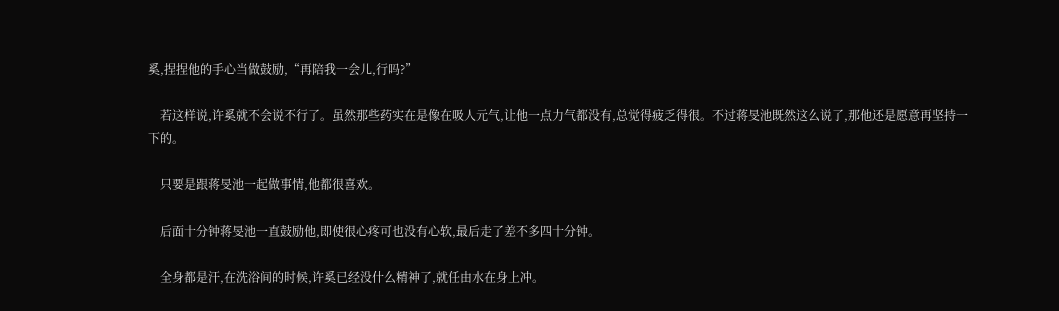奚,捏捏他的手心当做鼓励,“再陪我一会儿,行吗?”

    若这样说,许奚就不会说不行了。虽然那些药实在是像在吸人元气,让他一点力气都没有,总觉得疲乏得很。不过蒋旻池既然这么说了,那他还是愿意再坚持一下的。

    只要是跟蒋旻池一起做事情,他都很喜欢。

    后面十分钟蒋旻池一直鼓励他,即使很心疼可也没有心软,最后走了差不多四十分钟。

    全身都是汗,在洗浴间的时候,许奚已经没什么精神了,就任由水在身上冲。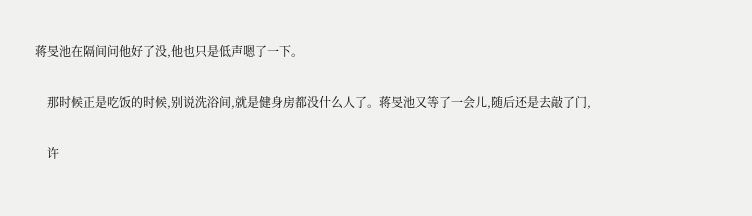蒋旻池在隔间问他好了没,他也只是低声嗯了一下。

    那时候正是吃饭的时候,别说洗浴间,就是健身房都没什么人了。蒋旻池又等了一会儿,随后还是去敲了门,

    许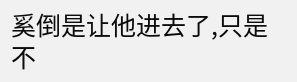奚倒是让他进去了,只是不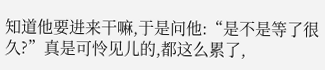知道他要进来干嘛,于是问他:“是不是等了很久?”真是可怜见儿的,都这么累了,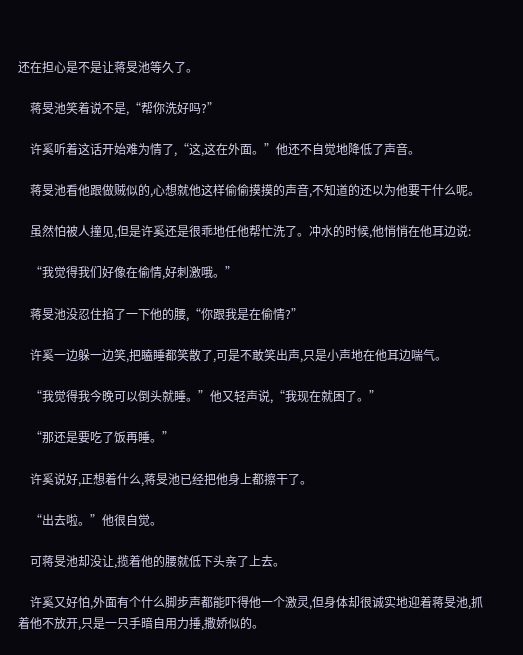还在担心是不是让蒋旻池等久了。

    蒋旻池笑着说不是,“帮你洗好吗?”

    许奚听着这话开始难为情了,“这,这在外面。”他还不自觉地降低了声音。

    蒋旻池看他跟做贼似的,心想就他这样偷偷摸摸的声音,不知道的还以为他要干什么呢。

    虽然怕被人撞见,但是许奚还是很乖地任他帮忙洗了。冲水的时候,他悄悄在他耳边说:

    “我觉得我们好像在偷情,好刺激哦。”

    蒋旻池没忍住掐了一下他的腰,“你跟我是在偷情?”

    许奚一边躲一边笑,把瞌睡都笑散了,可是不敢笑出声,只是小声地在他耳边喘气。

    “我觉得我今晚可以倒头就睡。”他又轻声说,“我现在就困了。”

    “那还是要吃了饭再睡。”

    许奚说好,正想着什么,蒋旻池已经把他身上都擦干了。

    “出去啦。”他很自觉。

    可蒋旻池却没让,揽着他的腰就低下头亲了上去。

    许奚又好怕,外面有个什么脚步声都能吓得他一个激灵,但身体却很诚实地迎着蒋旻池,抓着他不放开,只是一只手暗自用力捶,撒娇似的。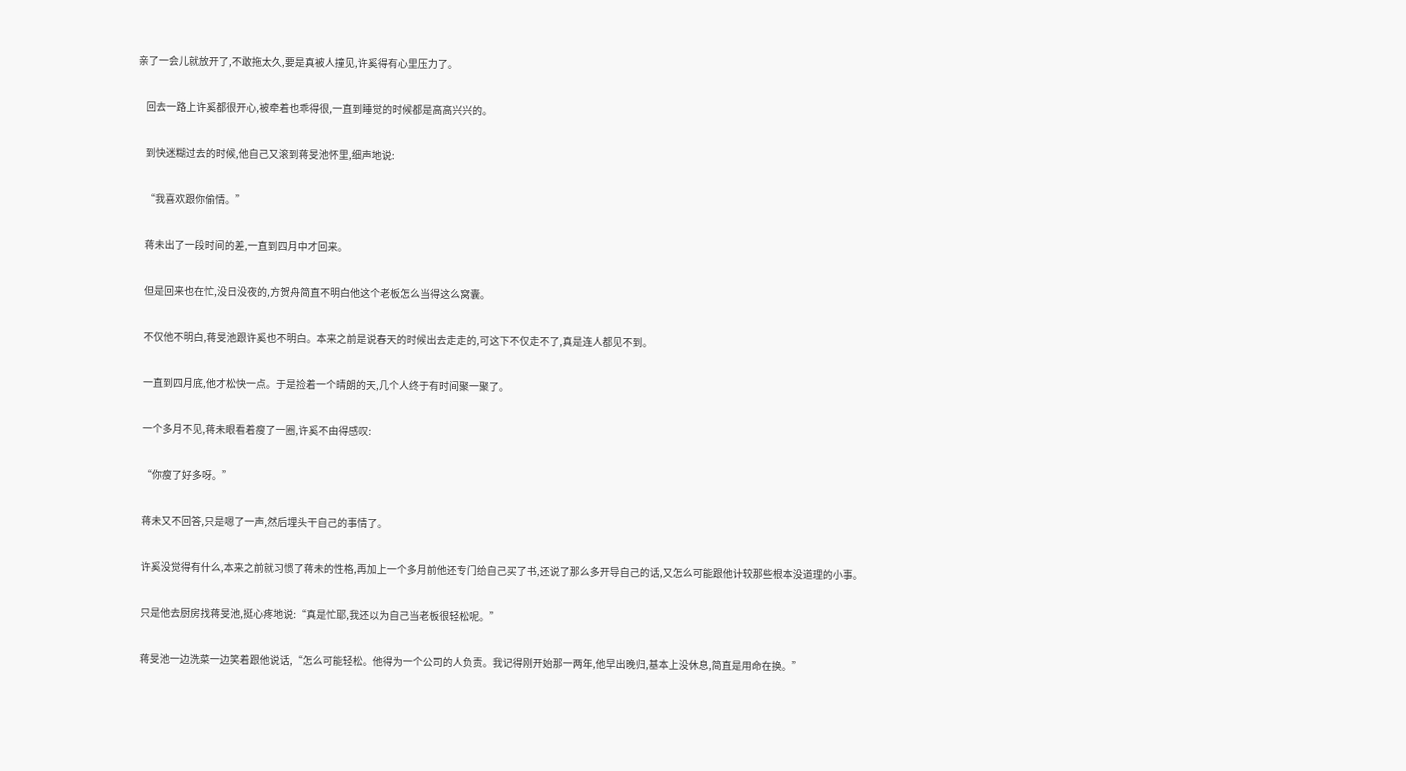亲了一会儿就放开了,不敢拖太久,要是真被人撞见,许奚得有心里压力了。

    回去一路上许奚都很开心,被牵着也乖得很,一直到睡觉的时候都是高高兴兴的。

    到快迷糊过去的时候,他自己又滚到蒋旻池怀里,细声地说:

    “我喜欢跟你偷情。”

    蒋未出了一段时间的差,一直到四月中才回来。

    但是回来也在忙,没日没夜的,方贺舟简直不明白他这个老板怎么当得这么窝囊。

    不仅他不明白,蒋旻池跟许奚也不明白。本来之前是说春天的时候出去走走的,可这下不仅走不了,真是连人都见不到。

    一直到四月底,他才松快一点。于是捡着一个晴朗的天,几个人终于有时间聚一聚了。

    一个多月不见,蒋未眼看着瘦了一圈,许奚不由得感叹:

    “你瘦了好多呀。”

    蒋未又不回答,只是嗯了一声,然后埋头干自己的事情了。

    许奚没觉得有什么,本来之前就习惯了蒋未的性格,再加上一个多月前他还专门给自己买了书,还说了那么多开导自己的话,又怎么可能跟他计较那些根本没道理的小事。

    只是他去厨房找蒋旻池,挺心疼地说:“真是忙耶,我还以为自己当老板很轻松呢。”

    蒋旻池一边洗菜一边笑着跟他说话,“怎么可能轻松。他得为一个公司的人负责。我记得刚开始那一两年,他早出晚归,基本上没休息,简直是用命在换。”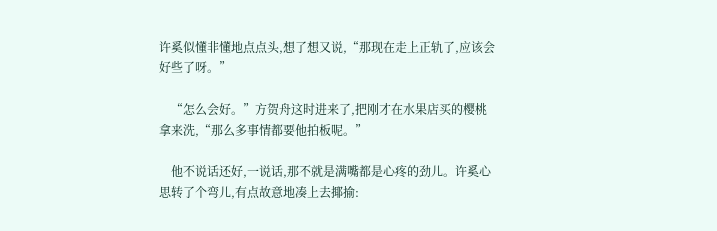许奚似懂非懂地点点头,想了想又说,“那现在走上正轨了,应该会好些了呀。”

    “怎么会好。”方贺舟这时进来了,把刚才在水果店买的樱桃拿来洗,“那么多事情都要他拍板呢。”

    他不说话还好,一说话,那不就是满嘴都是心疼的劲儿。许奚心思转了个弯儿,有点故意地凑上去揶揄: